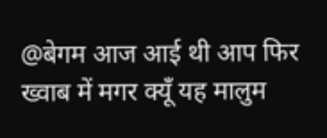@बेगम आज आई थी आप फिर ख्वाब में मगर क्यूँ यह मालुम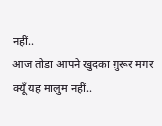नहीं..
आज तोडा आपने खुदका ग़ुरूर मगर क्यूँ यह मालुम नहीं..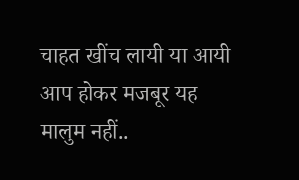चाहत खींच लायी या आयी आप होकर मजबूर यह मालुम नहीं..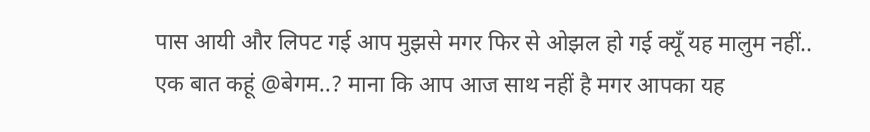पास आयी और लिपट गई आप मुझसे मगर फिर से ओझल हो गई क्यूँ यह मालुम नहीं..
एक बात कहूं @बेगम..? माना कि आप आज साथ नहीं है मगर आपका यह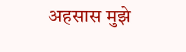अहसास मुझे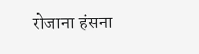रोजाना हंसना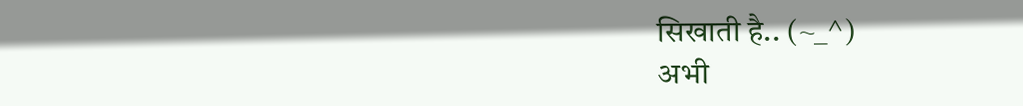सिखाती है.. (~_^)
अभी